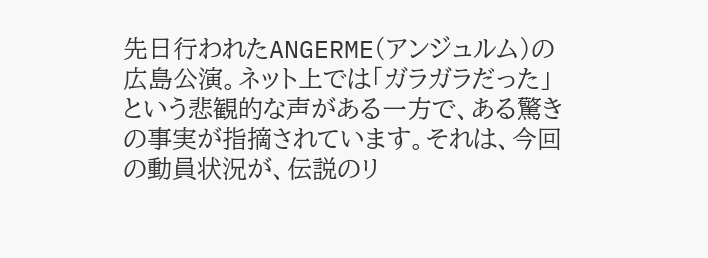先日行われたANGERME(アンジュルム)の広島公演。ネット上では「ガラガラだった」という悲観的な声がある一方で、ある驚きの事実が指摘されています。それは、今回の動員状況が、伝説のリ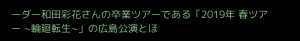ーダー和田彩花さんの卒業ツアーである「2019年 春ツアー ~輪廻転生~」の広島公演とほ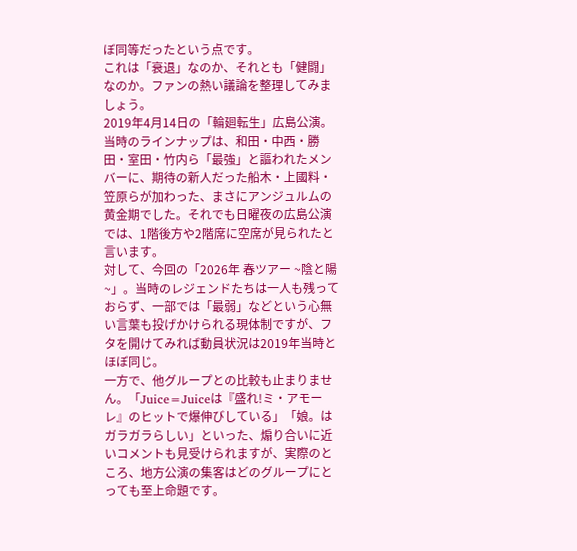ぼ同等だったという点です。
これは「衰退」なのか、それとも「健闘」なのか。ファンの熱い議論を整理してみましょう。
2019年4月14日の「輪廻転生」広島公演。当時のラインナップは、和田・中西・勝田・室田・竹内ら「最強」と謳われたメンバーに、期待の新人だった船木・上國料・笠原らが加わった、まさにアンジュルムの黄金期でした。それでも日曜夜の広島公演では、1階後方や2階席に空席が見られたと言います。
対して、今回の「2026年 春ツアー ~陰と陽~」。当時のレジェンドたちは一人も残っておらず、一部では「最弱」などという心無い言葉も投げかけられる現体制ですが、フタを開けてみれば動員状況は2019年当時とほぼ同じ。
一方で、他グループとの比較も止まりません。「Juice=Juiceは『盛れ!ミ・アモーレ』のヒットで爆伸びしている」「娘。はガラガラらしい」といった、煽り合いに近いコメントも見受けられますが、実際のところ、地方公演の集客はどのグループにとっても至上命題です。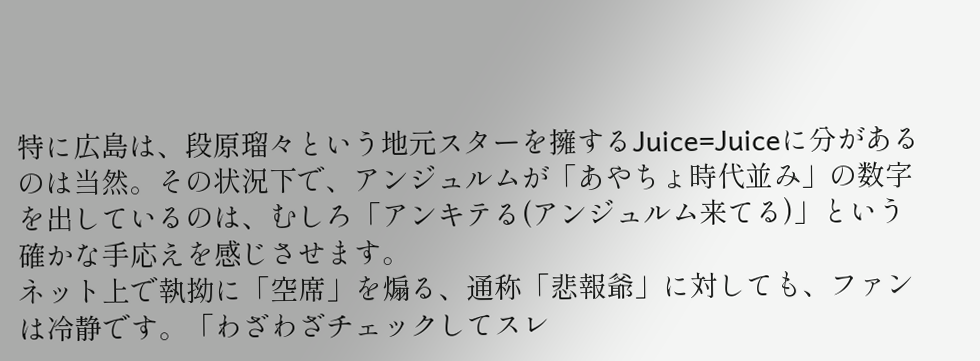特に広島は、段原瑠々という地元スターを擁するJuice=Juiceに分があるのは当然。その状況下で、アンジュルムが「あやちょ時代並み」の数字を出しているのは、むしろ「アンキテる(アンジュルム来てる)」という確かな手応えを感じさせます。
ネット上で執拗に「空席」を煽る、通称「悲報爺」に対しても、ファンは冷静です。「わざわざチェックしてスレ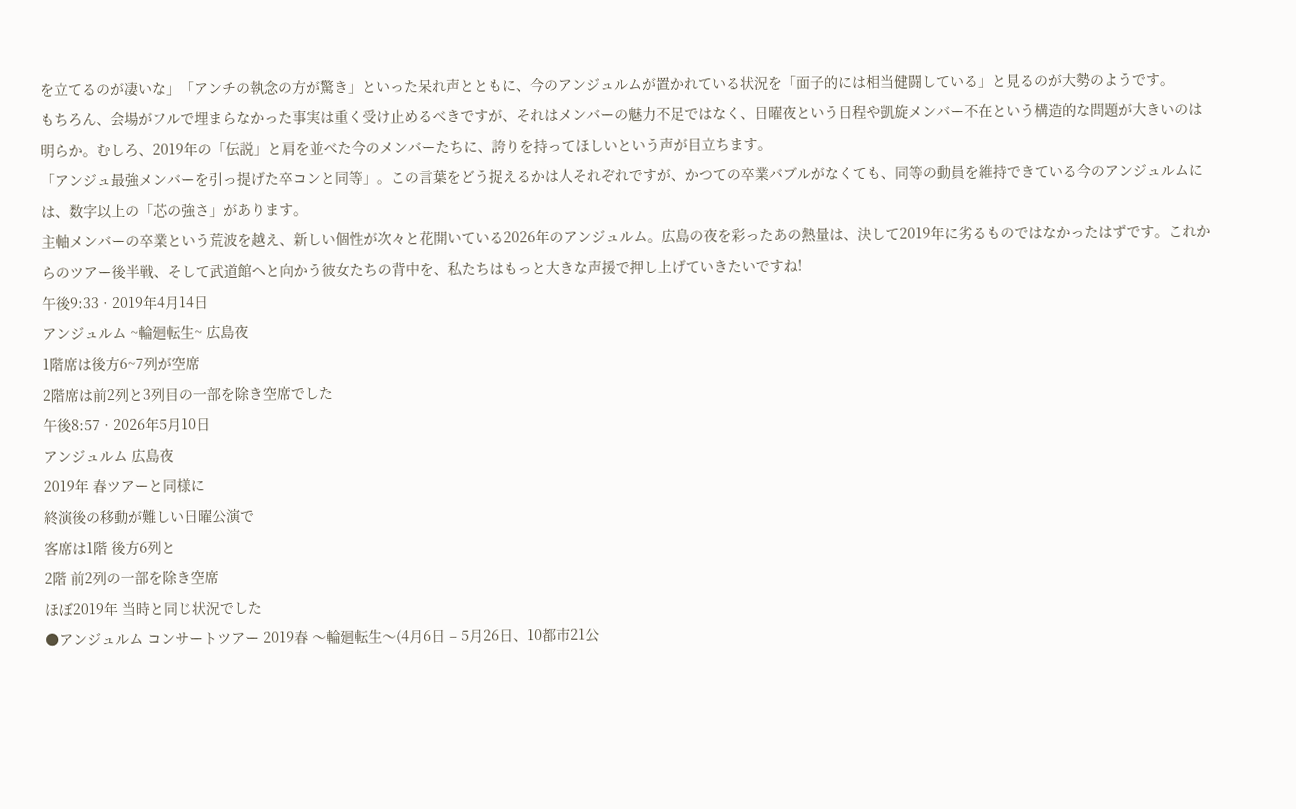を立てるのが凄いな」「アンチの執念の方が驚き」といった呆れ声とともに、今のアンジュルムが置かれている状況を「面子的には相当健闘している」と見るのが大勢のようです。
もちろん、会場がフルで埋まらなかった事実は重く受け止めるべきですが、それはメンバーの魅力不足ではなく、日曜夜という日程や凱旋メンバー不在という構造的な問題が大きいのは明らか。むしろ、2019年の「伝説」と肩を並べた今のメンバーたちに、誇りを持ってほしいという声が目立ちます。
「アンジュ最強メンバーを引っ提げた卒コンと同等」。この言葉をどう捉えるかは人それぞれですが、かつての卒業バブルがなくても、同等の動員を維持できている今のアンジュルムには、数字以上の「芯の強さ」があります。
主軸メンバーの卒業という荒波を越え、新しい個性が次々と花開いている2026年のアンジュルム。広島の夜を彩ったあの熱量は、決して2019年に劣るものではなかったはずです。これからのツアー後半戦、そして武道館へと向かう彼女たちの背中を、私たちはもっと大きな声援で押し上げていきたいですね!
午後9:33 · 2019年4月14日
アンジュルム ~輪廻転生~ 広島夜
1階席は後方6~7列が空席
2階席は前2列と3列目の一部を除き空席でした
午後8:57 · 2026年5月10日
アンジュルム 広島夜
2019年 春ツアーと同様に
終演後の移動が難しい日曜公演で
客席は1階 後方6列と
2階 前2列の一部を除き空席
ほぼ2019年 当時と同じ状況でした
●アンジュルム コンサートツアー 2019春 〜輪廻転生〜(4月6日 – 5月26日、10都市21公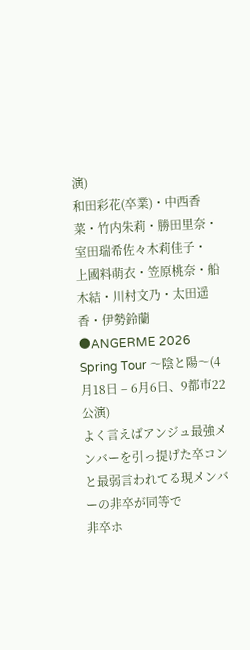演)
和田彩花(卒業)・中西香菜・竹内朱莉・勝田里奈・室田瑞希佐々木莉佳子・
上國料萌衣・笠原桃奈・船木結・川村文乃・太田遥香・伊勢鈴蘭
●ANGERME 2026 Spring Tour 〜陰と陽〜(4月18日 – 6月6日、9都市22公演)
よく言えばアンジュ最強メンバーを引っ提げた卒コンと最弱言われてる現メンバーの非卒が同等で
非卒ホ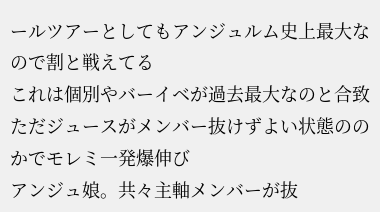ールツアーとしてもアンジュルム史上最大なので割と戦えてる
これは個別やバーイベが過去最大なのと合致
ただジュースがメンバー抜けずよい状態ののかでモレミ一発爆伸び
アンジュ娘。共々主軸メンバーが抜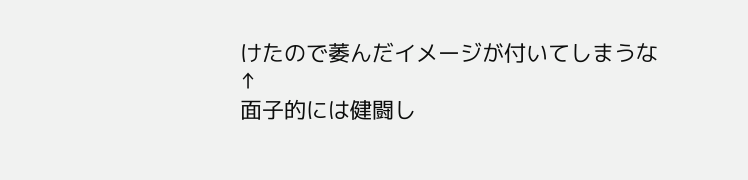けたので萎んだイメージが付いてしまうな
↑
面子的には健闘し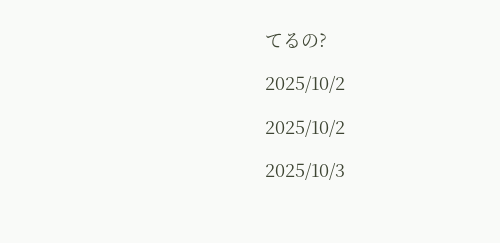てるの?

2025/10/2

2025/10/2

2025/10/3